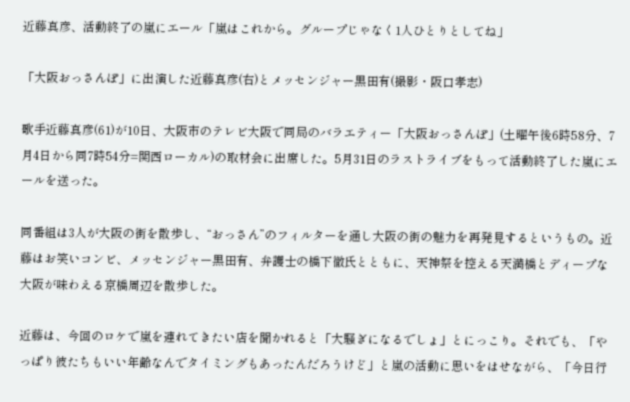近藤真彦、活動終了の嵐にエール「嵐はこれから。グループじゃなく1人ひとりとしてね」

「大阪おっさんぽ」に出演した近藤真彦(右)とメッセンジャー黒田有(撮影・阪口孝志)

歌手近藤真彦(61)が10日、大阪市のテレビ大阪で同局のバラエティー「大阪おっさんぽ」(土曜午後6時58分、7月4日から同7時54分=関西ローカル)の取材会に出席した。5月31日のラストライブをもって活動終了した嵐にエールを送った。

同番組は3人が大阪の街を散歩し、“おっさん”のフィルターを通し大阪の街の魅力を再発見するというもの。近藤はお笑いコンビ、メッセンジャー黒田有、弁護士の橋下徹氏とともに、天神祭を控える天満橋とディープな大阪が味わえる京橋周辺を散歩した。

近藤は、今回のロケで嵐を連れてきたい店を聞かれると「大騒ぎになるでしょ」とにっこり。それでも、「やっぱり彼たちもいい年齢なんでタイミングもあったんだろうけど」と嵐の活動に思いをはせながら、「今日行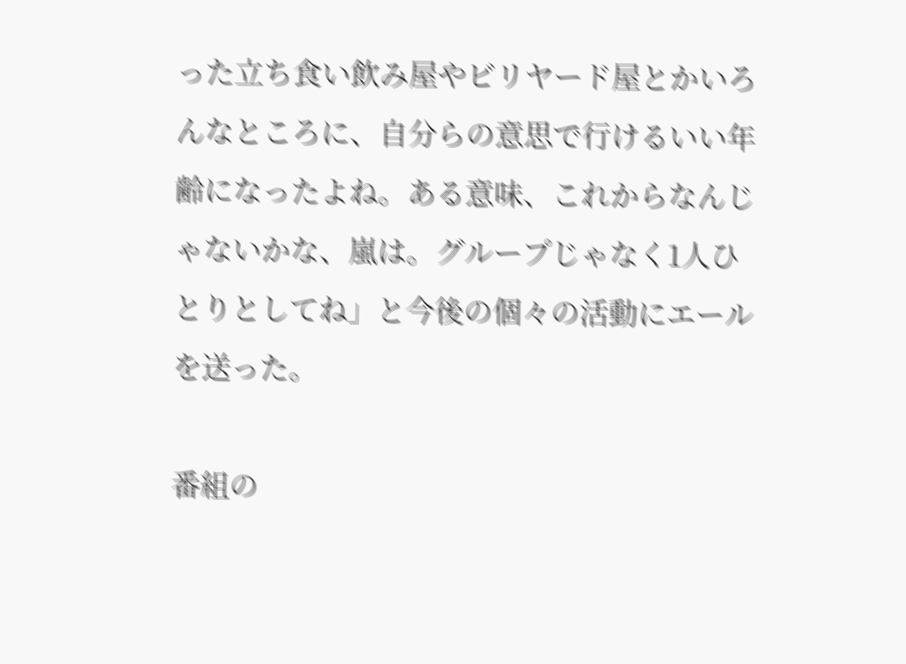った立ち食い飲み屋やビリヤード屋とかいろんなところに、自分らの意思で行けるいい年齢になったよね。ある意味、これからなんじゃないかな、嵐は。グループじゃなく1人ひとりとしてね」と今後の個々の活動にエールを送った。

番組の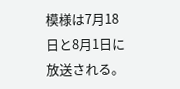模様は7月18日と8月1日に放送される。